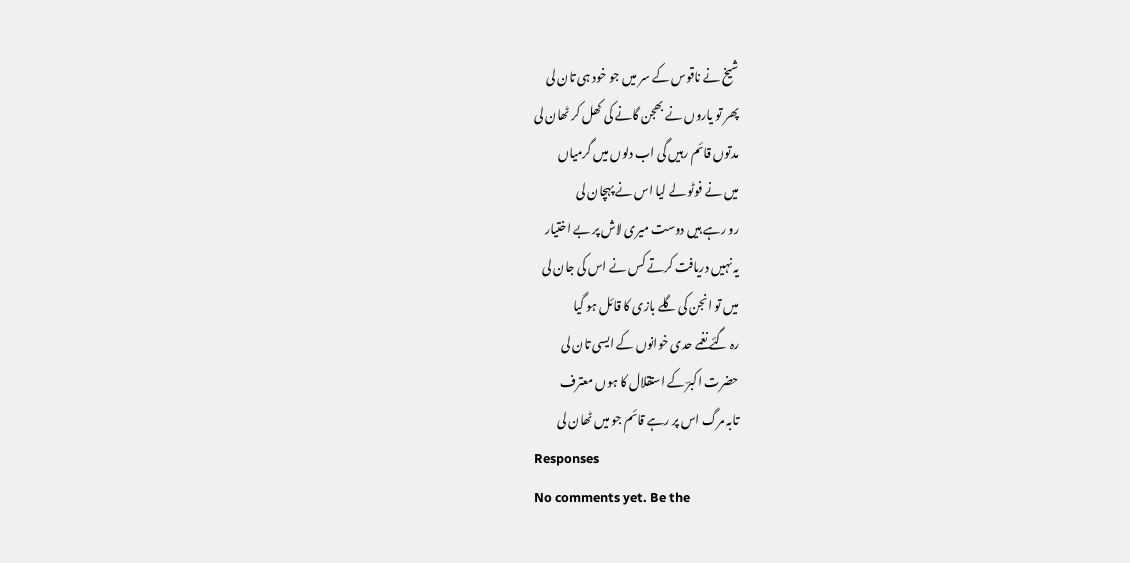شیخ نے ناقوس کے سر میں جو خود ہی تان لی
پھر تو یاروں نے بھجن گانے کی کھل کر ٹھان لی
مدتوں قائم رہیں گی اب دلوں میں گرمیاں
میں نے فوٹو لے لیا اس نے پہچان لی
رو رہے ہیں دوست میری لاش پر بے اختیار
یہ نہیں دریافت کرتے کس نے اس کی جان لی
میں تو انجن کی گلے بازی کا قائل ہو گیا
رہ گئے نغمے حدی خوانوں کے ایسی تان لی
حضرت اکبرؔ کے استقلال کا ہوں معترف
تابہ مرگ اس پر رہے قائم جو میں ٹھان لی
Responses
No comments yet. Be the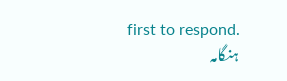first to respond.
ہنگامہ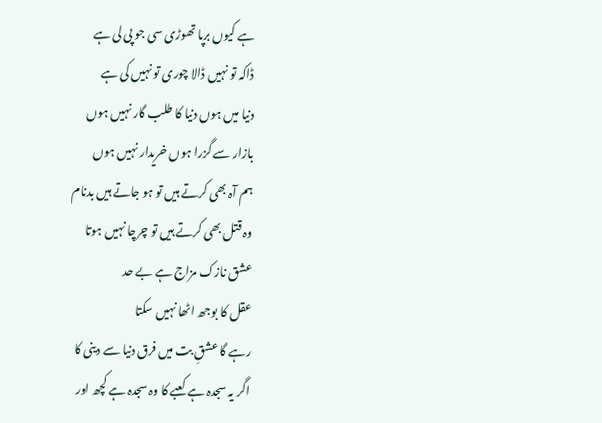ہے کیوں برپا تھوڑی سی جو پی لی ہے
ڈاکہ تو نہیں ڈالا چوری تو نہیں کی ہے
دنیا میں ہوں دنیا کا طلب گار نہیں ہوں
بازار سے گزرا ہوں خریدار نہیں ہوں
ہم آہ بھی کرتے ہیں تو ہو جاتے ہیں بدنام
وہ قتل بھی کرتے ہیں تو چرچا نہیں ہوتا
عشق نازک مزاج ہے بے حد
عقل کا بوجھ اٹھا نہیں سکتا
رہے گا عشقِ بت میں فرق دنیا سے دینی کا
اگر یہ سجدہ ہے کعبے کا وہ سجدہ ہے کچھ اور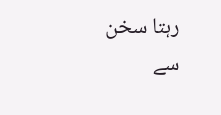رہتا سخن سے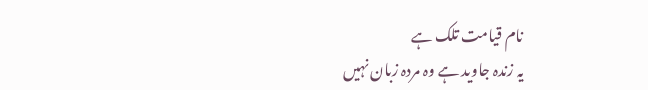نام قیامت تلک ہے
یہ زندہ جاوید ہے وہ مردہ زبان نہیں